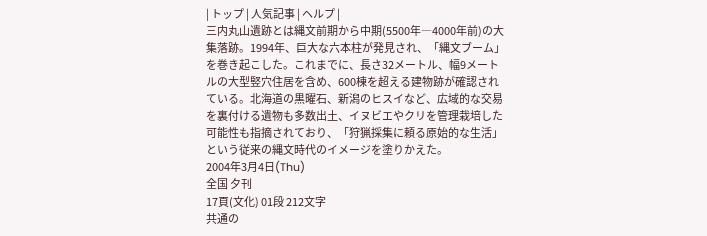| トップ | 人気記事 | ヘルプ |
三内丸山遺跡とは縄文前期から中期(5500年―4000年前)の大集落跡。1994年、巨大な六本柱が発見され、「縄文ブーム」を巻き起こした。これまでに、長さ32メートル、幅9メートルの大型竪穴住居を含め、600棟を超える建物跡が確認されている。北海道の黒曜石、新潟のヒスイなど、広域的な交易を裏付ける遺物も多数出土、イヌビエやクリを管理栽培した可能性も指摘されており、「狩猟採集に頼る原始的な生活」という従来の縄文時代のイメージを塗りかえた。
2004年3月4日(Thu)
全国 夕刊
17頁(文化) 01段 212文字
共通の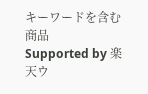キーワードを含む商品
Supported by 楽天ウ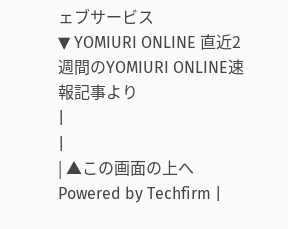ェブサービス
▼ YOMIURI ONLINE 直近2週間のYOMIURI ONLINE速報記事より
|
|
| ▲この画面の上へ Powered by Techfirm |